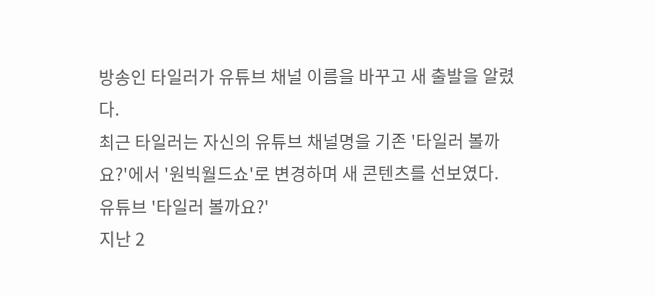방송인 타일러가 유튜브 채널 이름을 바꾸고 새 출발을 알렸다.
최근 타일러는 자신의 유튜브 채널명을 기존 '타일러 볼까요?'에서 '원빅월드쇼'로 변경하며 새 콘텐츠를 선보였다.
유튜브 '타일러 볼까요?'
지난 2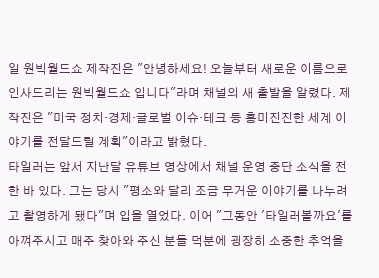일 원빅월드쇼 제작진은 "안녕하세요! 오늘부터 새로운 이름으로 인사드리는 원빅월드쇼 입니다"라며 채널의 새 출발을 알렸다. 제작진은 "미국 정치·경제·글로벌 이슈·테크 등 흥미진진한 세계 이야기를 전달드릴 계획"이라고 밝혔다.
타일러는 앞서 지난달 유튜브 영상에서 채널 운영 중단 소식을 전한 바 있다. 그는 당시 "평소와 달리 조금 무거운 이야기를 나누려고 촬영하게 됐다"며 입을 열었다. 이어 "그동안 '타일러볼까요'를 아껴주시고 매주 찾아와 주신 분들 덕분에 굉장히 소중한 추억을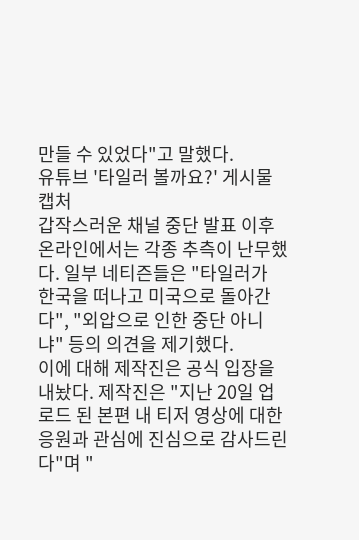만들 수 있었다"고 말했다.
유튜브 '타일러 볼까요?' 게시물 캡처
갑작스러운 채널 중단 발표 이후 온라인에서는 각종 추측이 난무했다. 일부 네티즌들은 "타일러가 한국을 떠나고 미국으로 돌아간다", "외압으로 인한 중단 아니냐" 등의 의견을 제기했다.
이에 대해 제작진은 공식 입장을 내놨다. 제작진은 "지난 20일 업로드 된 본편 내 티저 영상에 대한 응원과 관심에 진심으로 감사드린다"며 "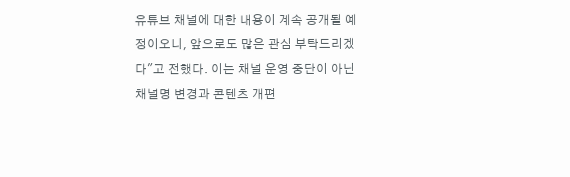유튜브 채널에 대한 내용이 계속 공개될 예정이오니, 앞으로도 많은 관심 부탁드리겠다"고 전했다. 이는 채널 운영 중단이 아닌 채널명 변경과 콘텐츠 개편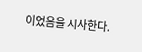이었음을 시사한다.